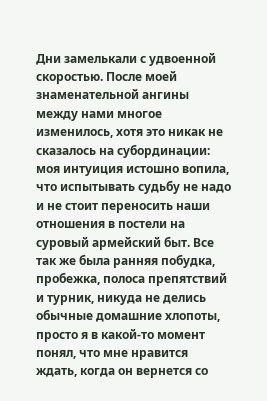Дни замелькали с удвоенной скоростью. После моей знаменательной ангины между нами многое изменилось, хотя это никак не сказалось на субординации: моя интуиция истошно вопила, что испытывать судьбу не надо и не стоит переносить наши отношения в постели на суровый армейский быт. Все так же была ранняя побудка, пробежка, полоса препятствий и турник, никуда не делись обычные домашние хлопоты, просто я в какой-то момент понял, что мне нравится ждать, когда он вернется со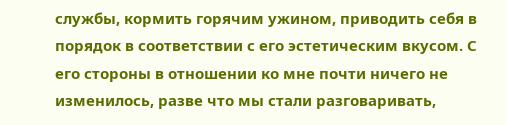службы, кормить горячим ужином, приводить себя в порядок в соответствии с его эстетическим вкусом. С его стороны в отношении ко мне почти ничего не изменилось, разве что мы стали разговаривать,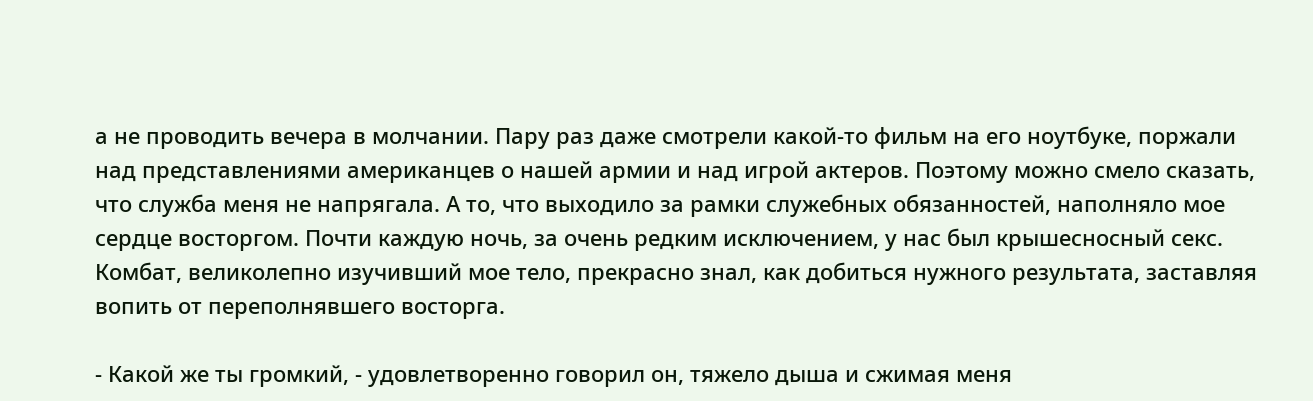а не проводить вечера в молчании. Пару раз даже смотрели какой-то фильм на его ноутбуке, поржали над представлениями американцев о нашей армии и над игрой актеров. Поэтому можно смело сказать, что служба меня не напрягала. А то, что выходило за рамки служебных обязанностей, наполняло мое сердце восторгом. Почти каждую ночь, за очень редким исключением, у нас был крышесносный секс. Комбат, великолепно изучивший мое тело, прекрасно знал, как добиться нужного результата, заставляя вопить от переполнявшего восторга.

- Какой же ты громкий, - удовлетворенно говорил он, тяжело дыша и сжимая меня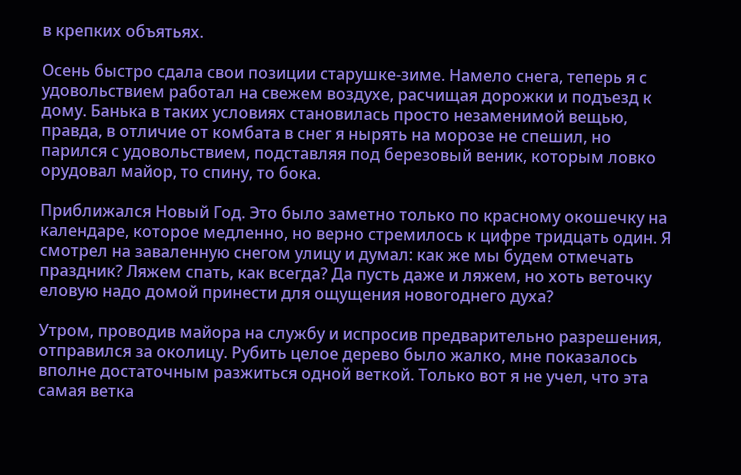в крепких объятьях.

Осень быстро сдала свои позиции старушке-зиме. Намело снега, теперь я с удовольствием работал на свежем воздухе, расчищая дорожки и подъезд к дому. Банька в таких условиях становилась просто незаменимой вещью, правда, в отличие от комбата в снег я нырять на морозе не спешил, но парился с удовольствием, подставляя под березовый веник, которым ловко орудовал майор, то спину, то бока.

Приближался Новый Год. Это было заметно только по красному окошечку на календаре, которое медленно, но верно стремилось к цифре тридцать один. Я смотрел на заваленную снегом улицу и думал: как же мы будем отмечать праздник? Ляжем спать, как всегда? Да пусть даже и ляжем, но хоть веточку еловую надо домой принести для ощущения новогоднего духа?

Утром, проводив майора на службу и испросив предварительно разрешения, отправился за околицу. Рубить целое дерево было жалко, мне показалось вполне достаточным разжиться одной веткой. Только вот я не учел, что эта самая ветка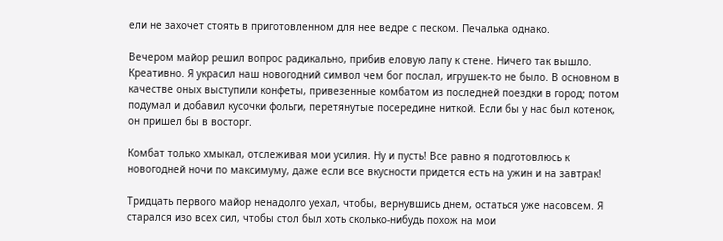ели не захочет стоять в приготовленном для нее ведре с песком. Печалька однако.

Вечером майор решил вопрос радикально, прибив еловую лапу к стене. Ничего так вышло. Креативно. Я украсил наш новогодний символ чем бог послал, игрушек-то не было. В основном в качестве оных выступили конфеты, привезенные комбатом из последней поездки в город; потом подумал и добавил кусочки фольги, перетянутые посередине ниткой. Если бы у нас был котенок, он пришел бы в восторг.

Комбат только хмыкал, отслеживая мои усилия. Ну и пусть! Все равно я подготовлюсь к новогодней ночи по максимуму, даже если все вкусности придется есть на ужин и на завтрак!

Тридцать первого майор ненадолго уехал, чтобы, вернувшись днем, остаться уже насовсем. Я старался изо всех сил, чтобы стол был хоть сколько-нибудь похож на мои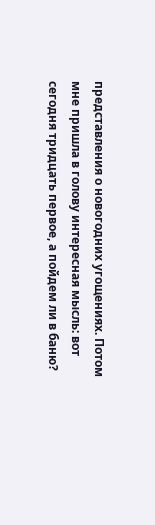представления о новогодних угощениях. Потом мне пришла в голову интересная мысль: вот сегодня тридцать первое, а пойдем ли в баню?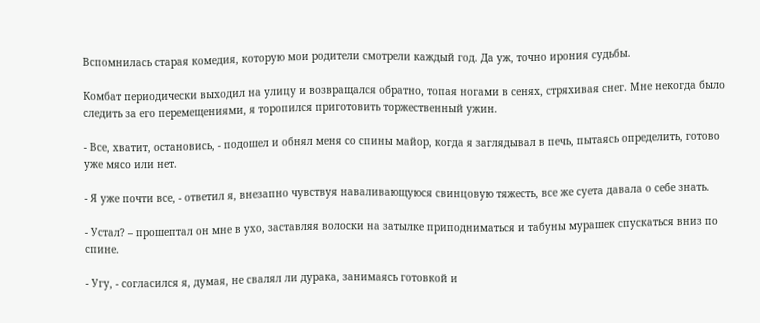Вспомнилась старая комедия, которую мои родители смотрели каждый год. Да уж, точно ирония судьбы.

Комбат периодически выходил на улицу и возвращался обратно, топая ногами в сенях, стряхивая снег. Мне некогда было следить за его перемещениями, я торопился приготовить торжественный ужин.

- Все, хватит, остановись, - подошел и обнял меня со спины майор, когда я заглядывал в печь, пытаясь определить, готово уже мясо или нет.

- Я уже почти все, - ответил я, внезапно чувствуя наваливающуюся свинцовую тяжесть, все же суета давала о себе знать.

- Устал? – прошептал он мне в ухо, заставляя волоски на затылке приподниматься и табуны мурашек спускаться вниз по спине.

- Угу, - согласился я, думая, не свалял ли дурака, занимаясь готовкой и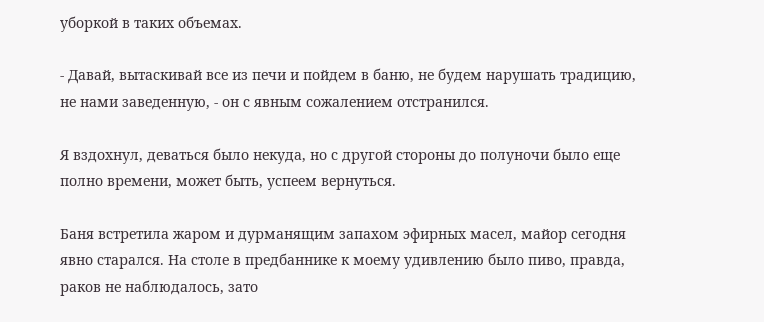уборкой в таких объемах.

- Давай, вытаскивай все из печи и пойдем в баню, не будем нарушать традицию, не нами заведенную, - он с явным сожалением отстранился.

Я вздохнул, деваться было некуда, но с другой стороны до полуночи было еще полно времени, может быть, успеем вернуться.

Баня встретила жаром и дурманящим запахом эфирных масел, майор сегодня явно старался. На столе в предбаннике к моему удивлению было пиво, правда, раков не наблюдалось, зато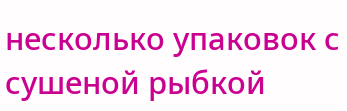несколько упаковок с сушеной рыбкой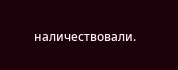наличествовали.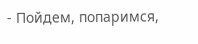- Пойдем, попаримся,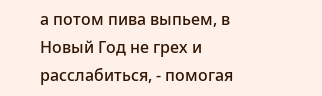а потом пива выпьем, в Новый Год не грех и расслабиться, - помогая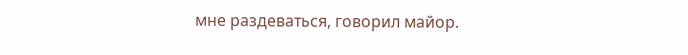мне раздеваться, говорил майор.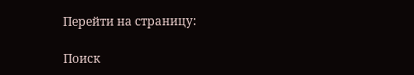Перейти на страницу:

Поиск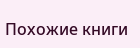Похожие книги